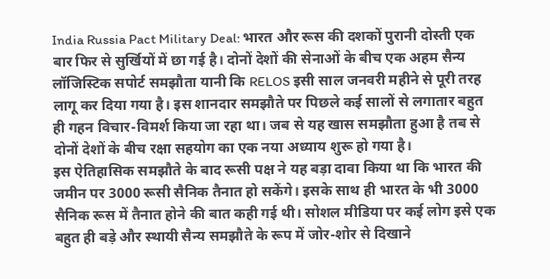India Russia Pact Military Deal: भारत और रूस की दशकों पुरानी दोस्ती एक बार फिर से सुर्खियों में छा गई है। दोनों देशों की सेनाओं के बीच एक अहम सैन्य लॉजिस्टिक सपोर्ट समझौता यानी कि RELOS इसी साल जनवरी महीने से पूरी तरह लागू कर दिया गया है। इस शानदार समझौते पर पिछले कई सालों से लगातार बहुत ही गहन विचार-विमर्श किया जा रहा था। जब से यह खास समझौता हुआ है तब से दोनों देशों के बीच रक्षा सहयोग का एक नया अध्याय शुरू हो गया है।
इस ऐतिहासिक समझौते के बाद रूसी पक्ष ने यह बड़ा दावा किया था कि भारत की जमीन पर 3000 रूसी सैनिक तैनात हो सकेंगे। इसके साथ ही भारत के भी 3000 सैनिक रूस में तैनात होने की बात कही गई थी। सोशल मीडिया पर कई लोग इसे एक बहुत ही बड़े और स्थायी सैन्य समझौते के रूप में जोर-शोर से दिखाने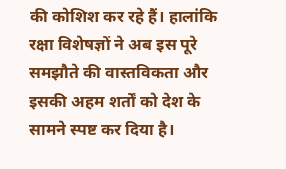की कोशिश कर रहे हैं। हालांकि रक्षा विशेषज्ञों ने अब इस पूरे समझौते की वास्तविकता और इसकी अहम शर्तों को देश के सामने स्पष्ट कर दिया है।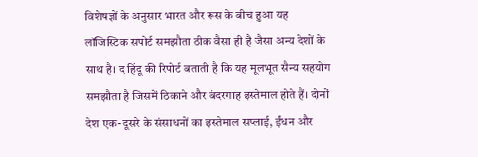विशेषज्ञों के अनुसार भारत और रूस के बीच हुआ यह लॉजिस्टिक सपोर्ट समझौता ठीक वैसा ही है जैसा अन्य देशों के साथ है। द हिंदू की रिपोर्ट बताती है कि यह मूलभूत सैन्य सहयोग समझौता है जिसमें ठिकाने और बंदरगाह इस्तेमाल होते हैं। दोनों देश एक-दूसरे के संसाधनों का इस्तेमाल सप्लाई, ईंधन और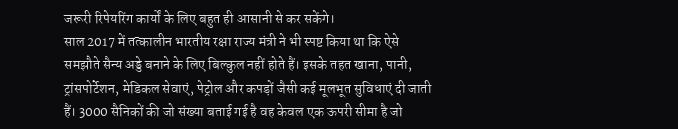जरूरी रिपेयरिंग कार्यों के लिए बहुत ही आसानी से कर सकेंगे।
साल 2017 में तत्कालीन भारतीय रक्षा राज्य मंत्री ने भी स्पष्ट किया था कि ऐसे समझौते सैन्य अड्डे बनाने के लिए बिल्कुल नहीं होते हैं। इसके तहत खाना, पानी, ट्रांसपोर्टेशन, मेडिकल सेवाएं, पेट्रोल और कपड़ों जैसी कई मूलभूत सुविधाएं दी जाती हैं। 3000 सैनिकों की जो संख्या बताई गई है वह केवल एक ऊपरी सीमा है जो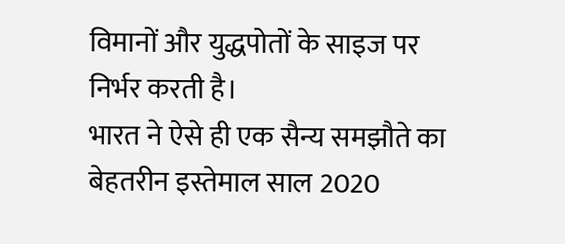विमानों और युद्धपोतों के साइज पर निर्भर करती है।
भारत ने ऐसे ही एक सैन्य समझौते का बेहतरीन इस्तेमाल साल 2020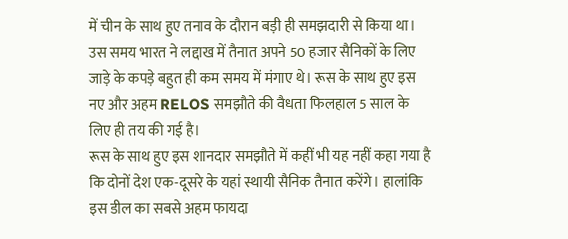में चीन के साथ हुए तनाव के दौरान बड़ी ही समझदारी से किया था। उस समय भारत ने लद्दाख में तैनात अपने 50 हजार सैनिकों के लिए जाड़े के कपड़े बहुत ही कम समय में मंगाए थे। रूस के साथ हुए इस नए और अहम RELOS समझौते की वैधता फिलहाल 5 साल के लिए ही तय की गई है।
रूस के साथ हुए इस शानदार समझौते में कहीं भी यह नहीं कहा गया है कि दोनों देश एक-दूसरे के यहां स्थायी सैनिक तैनात करेंगे। हालांकि इस डील का सबसे अहम फायदा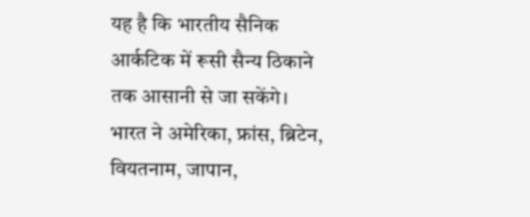यह है कि भारतीय सैनिक आर्कटिक में रूसी सैन्य ठिकाने तक आसानी से जा सकेंगे। भारत ने अमेरिका, फ्रांस, ब्रिटेन, वियतनाम, जापान,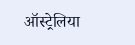ऑस्ट्रेलिया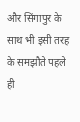और सिंगापुर के साथ भी इसी तरह के समझौते पहले ही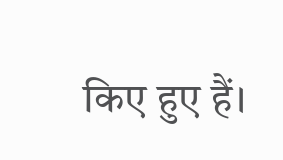किए हुए हैं।